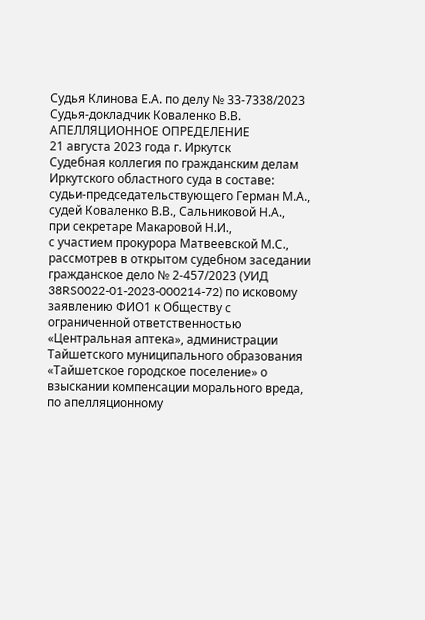Судья Клинова Е.А. по делу № 33-7338/2023
Судья-докладчик Коваленко В.В.
АПЕЛЛЯЦИОННОЕ ОПРЕДЕЛЕНИЕ
21 августа 2023 года г. Иркутск
Судебная коллегия по гражданским делам Иркутского областного суда в составе:
судьи-председательствующего Герман М.А.,
судей Коваленко В.В., Сальниковой Н.А.,
при секретаре Макаровой Н.И.,
с участием прокурора Матвеевской М.С.,
рассмотрев в открытом судебном заседании гражданское дело № 2-457/2023 (УИД 38RS0022-01-2023-000214-72) по исковому заявлению ФИО1 к Обществу с ограниченной ответственностью «Центральная аптека», администрации Тайшетского муниципального образования «Тайшетское городское поселение» о взыскании компенсации морального вреда,
по апелляционному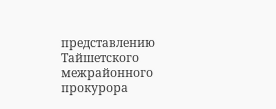представлению Тайшетского межрайонного прокурора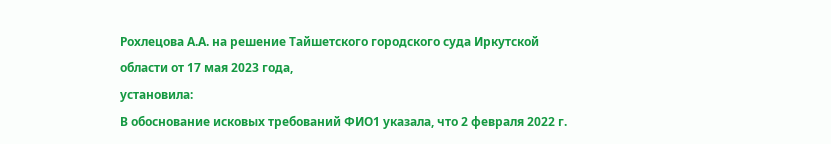Рохлецова А.А. на решение Тайшетского городского суда Иркутской области от 17 мая 2023 года,
установила:
В обоснование исковых требований ФИО1 указала, что 2 февраля 2022 г.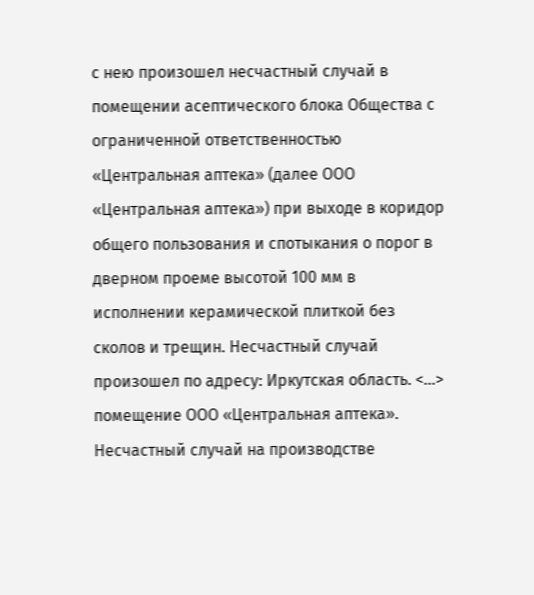с нею произошел несчастный случай в помещении асептического блока Общества с ограниченной ответственностью «Центральная аптека» (далее ООО «Центральная аптека») при выходе в коридор общего пользования и спотыкания о порог в дверном проеме высотой 100 мм в исполнении керамической плиткой без сколов и трещин. Несчастный случай произошел по адресу: Иркутская область. <...> помещение ООО «Центральная аптека». Несчастный случай на производстве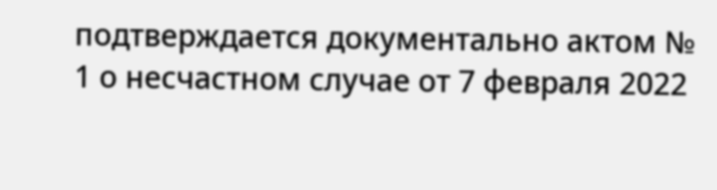подтверждается документально актом № 1 о несчастном случае от 7 февраля 2022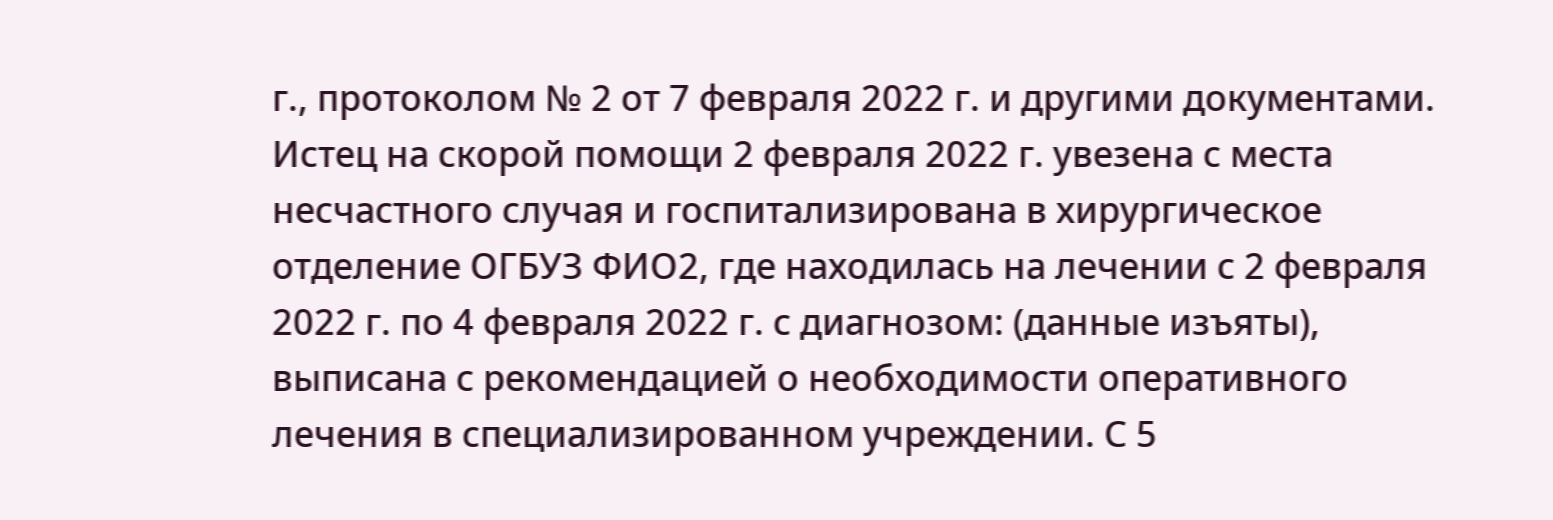г., протоколом № 2 от 7 февраля 2022 г. и другими документами. Истец на скорой помощи 2 февраля 2022 г. увезена с места несчастного случая и госпитализирована в хирургическое отделение ОГБУЗ ФИО2, где находилась на лечении с 2 февраля 2022 г. по 4 февраля 2022 г. с диагнозом: (данные изъяты), выписана с рекомендацией о необходимости оперативного лечения в специализированном учреждении. С 5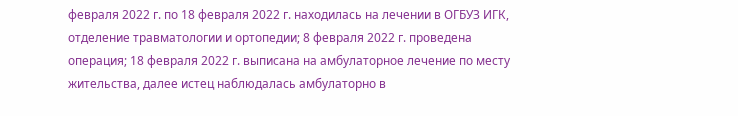февраля 2022 г. по 18 февраля 2022 г. находилась на лечении в ОГБУЗ ИГК, отделение травматологии и ортопедии; 8 февраля 2022 г. проведена операция; 18 февраля 2022 г. выписана на амбулаторное лечение по месту жительства, далее истец наблюдалась амбулаторно в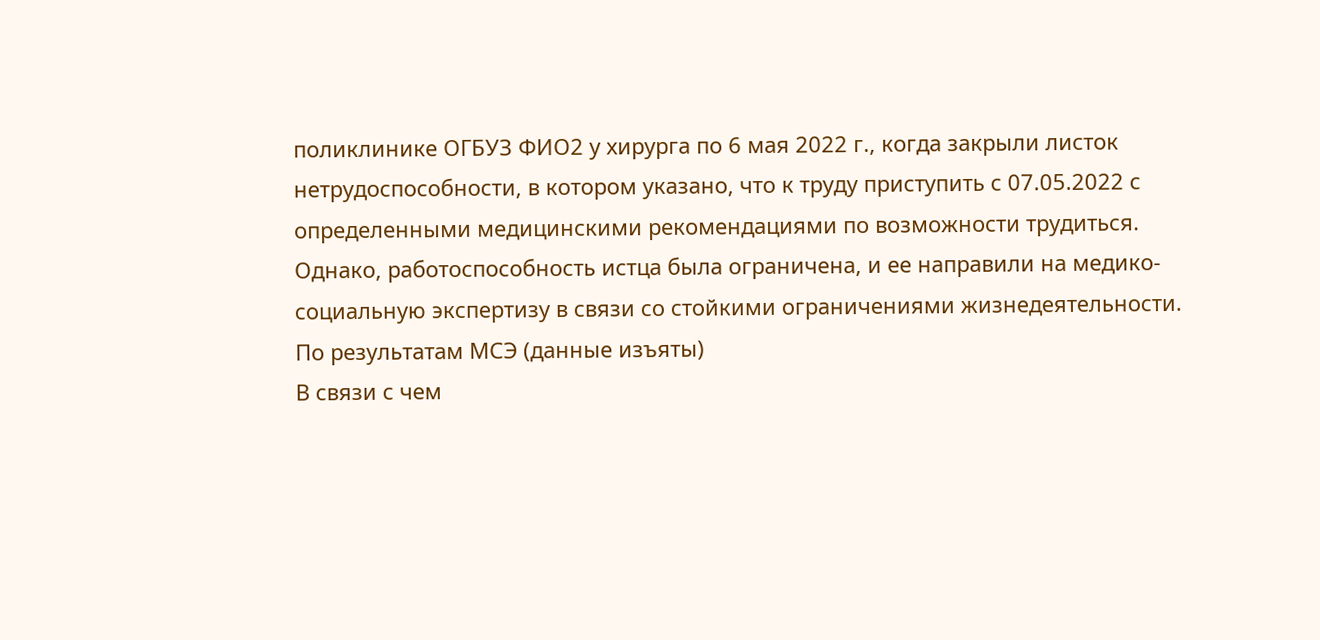поликлинике ОГБУЗ ФИО2 у хирурга по 6 мая 2022 г., когда закрыли листок нетрудоспособности, в котором указано, что к труду приступить с 07.05.2022 с определенными медицинскими рекомендациями по возможности трудиться. Однако, работоспособность истца была ограничена, и ее направили на медико-социальную экспертизу в связи со стойкими ограничениями жизнедеятельности. По результатам МСЭ (данные изъяты)
В связи с чем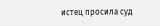истец просила суд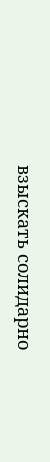взыскать солидарно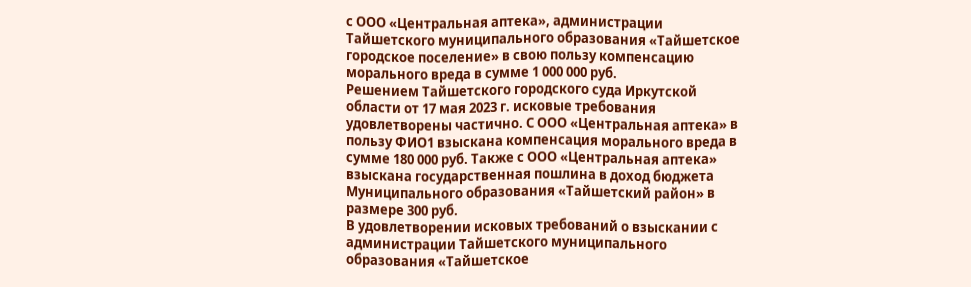с ООО «Центральная аптека», администрации Тайшетского муниципального образования «Тайшетское городское поселение» в свою пользу компенсацию морального вреда в сумме 1 000 000 руб.
Решением Тайшетского городского суда Иркутской области от 17 мая 2023 г. исковые требования удовлетворены частично. С ООО «Центральная аптека» в пользу ФИО1 взыскана компенсация морального вреда в сумме 180 000 руб. Также с ООО «Центральная аптека» взыскана государственная пошлина в доход бюджета Муниципального образования «Тайшетский район» в размере 300 руб.
В удовлетворении исковых требований о взыскании с администрации Тайшетского муниципального образования «Тайшетское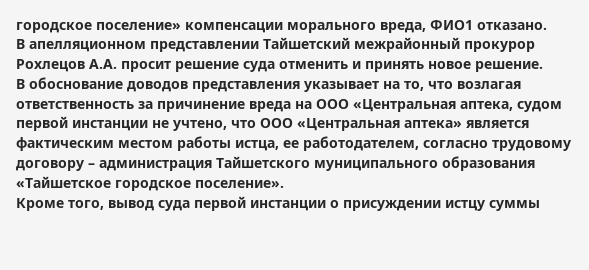городское поселение» компенсации морального вреда, ФИО1 отказано.
В апелляционном представлении Тайшетский межрайонный прокурор Рохлецов А.А. просит решение суда отменить и принять новое решение.
В обоснование доводов представления указывает на то, что возлагая ответственность за причинение вреда на ООО «Центральная аптека, судом первой инстанции не учтено, что ООО «Центральная аптека» является фактическим местом работы истца, ее работодателем, согласно трудовому договору – администрация Тайшетского муниципального образования «Тайшетское городское поселение».
Кроме того, вывод суда первой инстанции о присуждении истцу суммы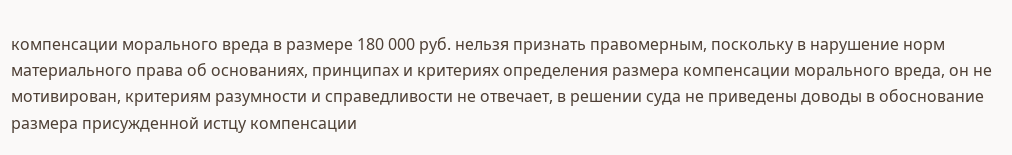компенсации морального вреда в размере 180 000 руб. нельзя признать правомерным, поскольку в нарушение норм материального права об основаниях, принципах и критериях определения размера компенсации морального вреда, он не мотивирован, критериям разумности и справедливости не отвечает, в решении суда не приведены доводы в обоснование размера присужденной истцу компенсации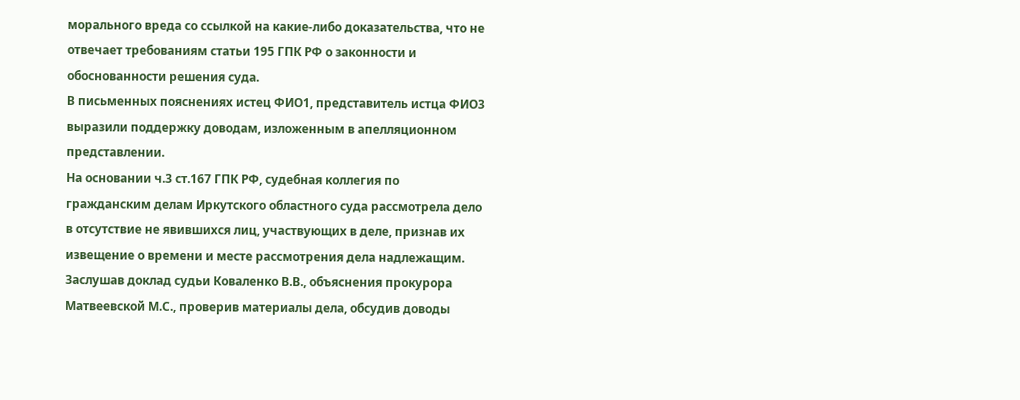морального вреда со ссылкой на какие-либо доказательства, что не отвечает требованиям статьи 195 ГПК РФ о законности и обоснованности решения суда.
В письменных пояснениях истец ФИО1, представитель истца ФИО3 выразили поддержку доводам, изложенным в апелляционном представлении.
На основании ч.3 ст.167 ГПК РФ, судебная коллегия по гражданским делам Иркутского областного суда рассмотрела дело в отсутствие не явившихся лиц, участвующих в деле, признав их извещение о времени и месте рассмотрения дела надлежащим.
Заслушав доклад судьи Коваленко В.В., объяснения прокурора Матвеевской М.С., проверив материалы дела, обсудив доводы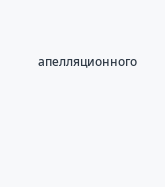апелляционного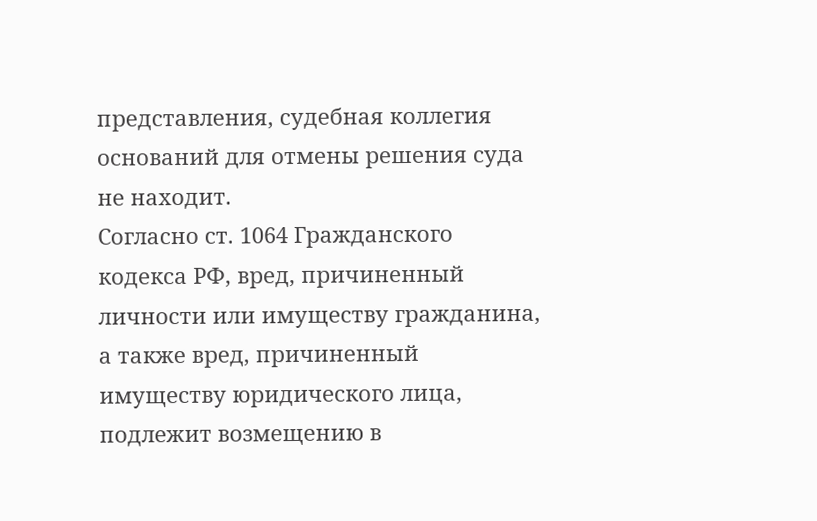представления, судебная коллегия оснований для отмены решения суда не находит.
Согласно ст. 1064 Гражданского кодекса РФ, вред, причиненный личности или имуществу гражданина, а также вред, причиненный имуществу юридического лица, подлежит возмещению в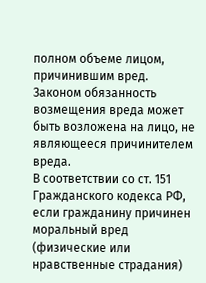полном объеме лицом, причинившим вред. Законом обязанность возмещения вреда может быть возложена на лицо, не являющееся причинителем вреда.
В соответствии со ст. 151 Гражданского кодекса РФ, если гражданину причинен моральный вред (физические или нравственные страдания)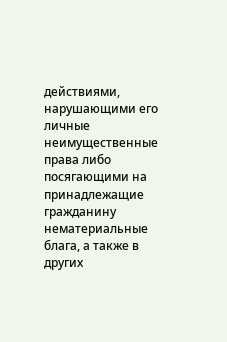действиями, нарушающими его личные неимущественные права либо посягающими на принадлежащие гражданину нематериальные блага, а также в других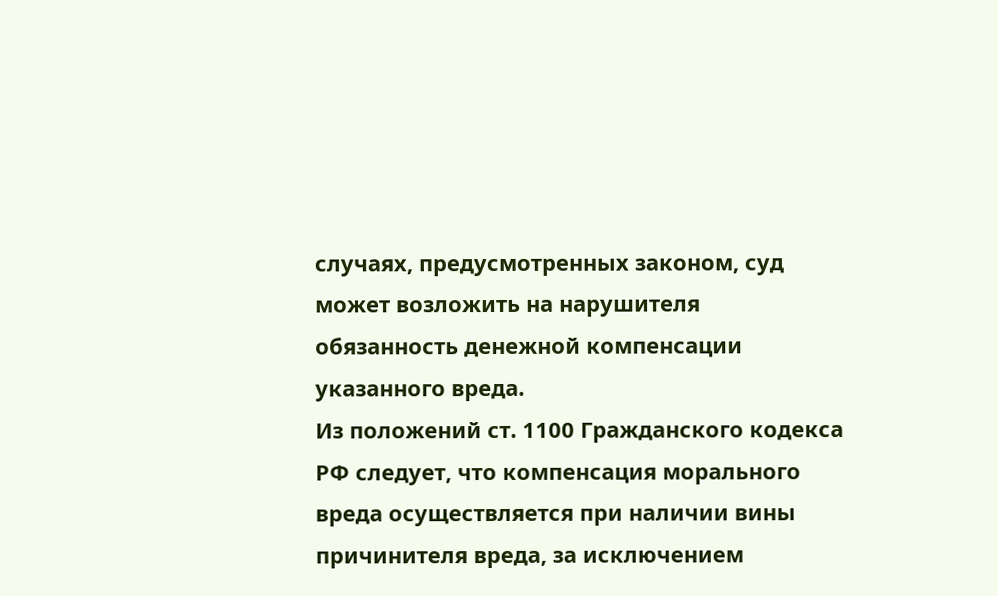случаях, предусмотренных законом, суд может возложить на нарушителя обязанность денежной компенсации указанного вреда.
Из положений ст. 1100 Гражданского кодекса РФ следует, что компенсация морального вреда осуществляется при наличии вины причинителя вреда, за исключением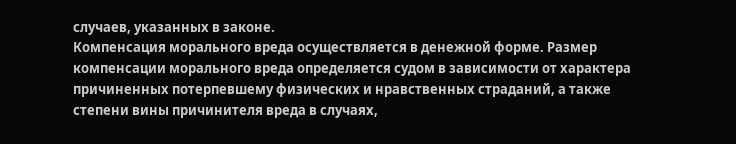случаев, указанных в законе.
Компенсация морального вреда осуществляется в денежной форме. Размер компенсации морального вреда определяется судом в зависимости от характера причиненных потерпевшему физических и нравственных страданий, а также степени вины причинителя вреда в случаях,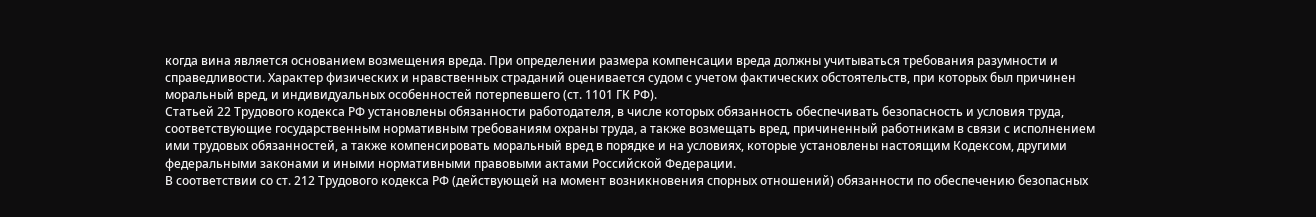когда вина является основанием возмещения вреда. При определении размера компенсации вреда должны учитываться требования разумности и справедливости. Характер физических и нравственных страданий оценивается судом с учетом фактических обстоятельств, при которых был причинен моральный вред, и индивидуальных особенностей потерпевшего (ст. 1101 ГК РФ).
Статьей 22 Трудового кодекса РФ установлены обязанности работодателя, в числе которых обязанность обеспечивать безопасность и условия труда, соответствующие государственным нормативным требованиям охраны труда, а также возмещать вред, причиненный работникам в связи с исполнением ими трудовых обязанностей, а также компенсировать моральный вред в порядке и на условиях, которые установлены настоящим Кодексом, другими федеральными законами и иными нормативными правовыми актами Российской Федерации.
В соответствии со ст. 212 Трудового кодекса РФ (действующей на момент возникновения спорных отношений) обязанности по обеспечению безопасных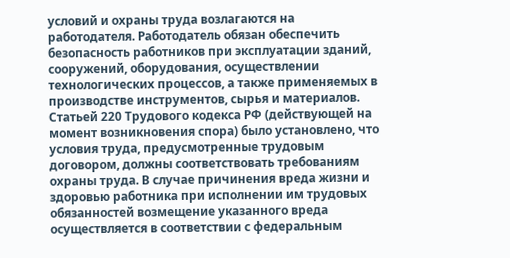условий и охраны труда возлагаются на работодателя. Работодатель обязан обеспечить безопасность работников при эксплуатации зданий, сооружений, оборудования, осуществлении технологических процессов, а также применяемых в производстве инструментов, сырья и материалов.
Статьей 220 Трудового кодекса РФ (действующей на момент возникновения спора) было установлено, что условия труда, предусмотренные трудовым договором, должны соответствовать требованиям охраны труда. В случае причинения вреда жизни и здоровью работника при исполнении им трудовых обязанностей возмещение указанного вреда осуществляется в соответствии с федеральным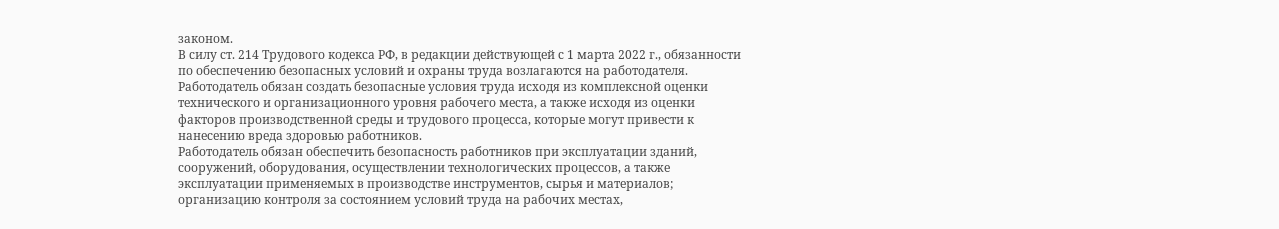законом.
В силу ст. 214 Трудового кодекса РФ, в редакции действующей с 1 марта 2022 г., обязанности по обеспечению безопасных условий и охраны труда возлагаются на работодателя.
Работодатель обязан создать безопасные условия труда исходя из комплексной оценки технического и организационного уровня рабочего места, а также исходя из оценки факторов производственной среды и трудового процесса, которые могут привести к нанесению вреда здоровью работников.
Работодатель обязан обеспечить безопасность работников при эксплуатации зданий, сооружений, оборудования, осуществлении технологических процессов, а также эксплуатации применяемых в производстве инструментов, сырья и материалов; организацию контроля за состоянием условий труда на рабочих местах,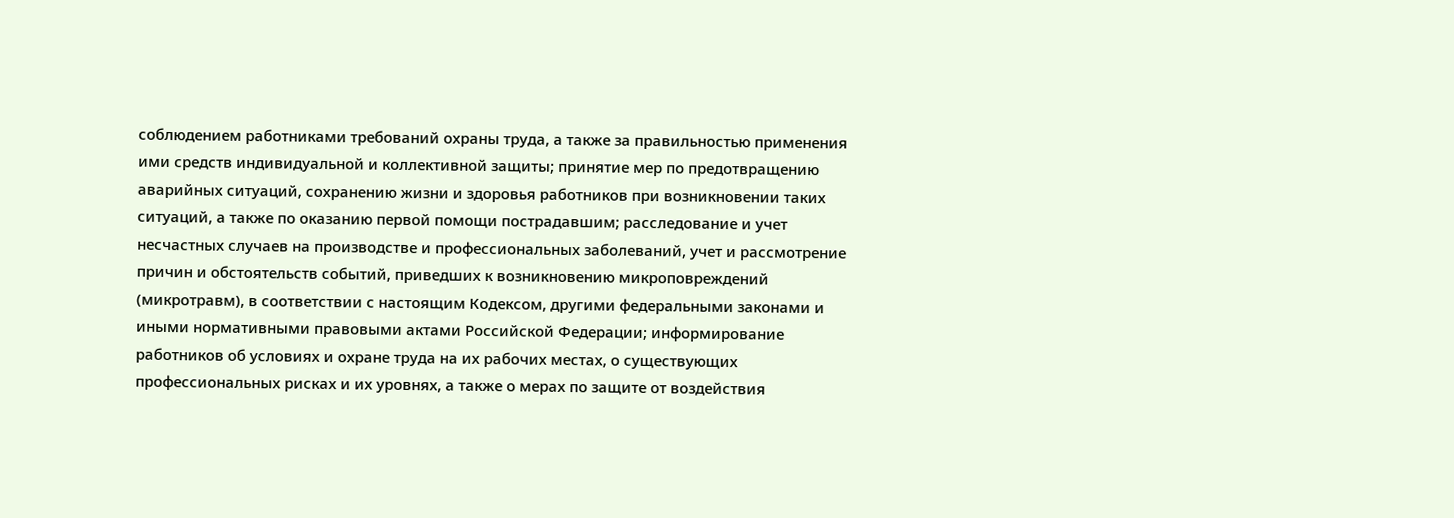соблюдением работниками требований охраны труда, а также за правильностью применения ими средств индивидуальной и коллективной защиты; принятие мер по предотвращению аварийных ситуаций, сохранению жизни и здоровья работников при возникновении таких ситуаций, а также по оказанию первой помощи пострадавшим; расследование и учет несчастных случаев на производстве и профессиональных заболеваний, учет и рассмотрение причин и обстоятельств событий, приведших к возникновению микроповреждений (микротравм), в соответствии с настоящим Кодексом, другими федеральными законами и иными нормативными правовыми актами Российской Федерации; информирование работников об условиях и охране труда на их рабочих местах, о существующих профессиональных рисках и их уровнях, а также о мерах по защите от воздействия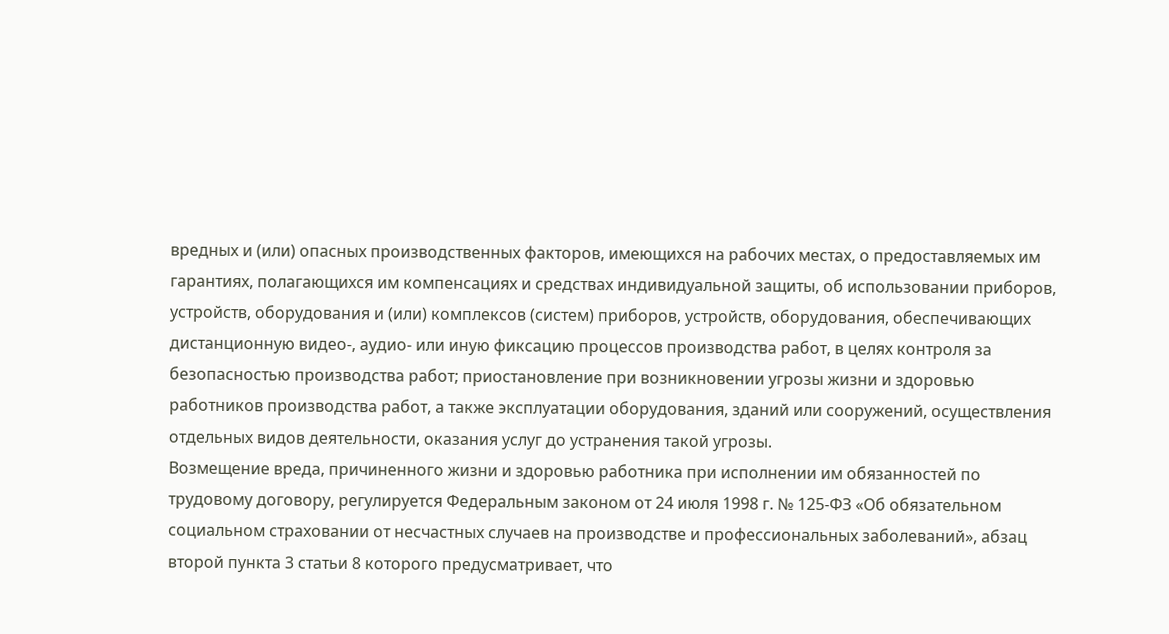вредных и (или) опасных производственных факторов, имеющихся на рабочих местах, о предоставляемых им гарантиях, полагающихся им компенсациях и средствах индивидуальной защиты, об использовании приборов, устройств, оборудования и (или) комплексов (систем) приборов, устройств, оборудования, обеспечивающих дистанционную видео-, аудио- или иную фиксацию процессов производства работ, в целях контроля за безопасностью производства работ; приостановление при возникновении угрозы жизни и здоровью работников производства работ, а также эксплуатации оборудования, зданий или сооружений, осуществления отдельных видов деятельности, оказания услуг до устранения такой угрозы.
Возмещение вреда, причиненного жизни и здоровью работника при исполнении им обязанностей по трудовому договору, регулируется Федеральным законом от 24 июля 1998 г. № 125-ФЗ «Об обязательном социальном страховании от несчастных случаев на производстве и профессиональных заболеваний», абзац второй пункта 3 статьи 8 которого предусматривает, что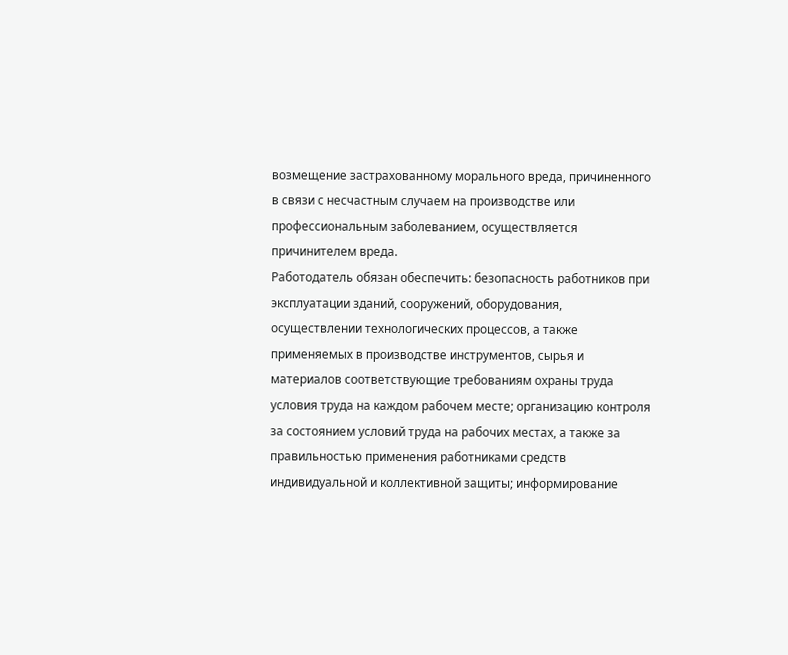возмещение застрахованному морального вреда, причиненного в связи с несчастным случаем на производстве или профессиональным заболеванием, осуществляется причинителем вреда.
Работодатель обязан обеспечить: безопасность работников при эксплуатации зданий, сооружений, оборудования, осуществлении технологических процессов, а также применяемых в производстве инструментов, сырья и материалов соответствующие требованиям охраны труда условия труда на каждом рабочем месте; организацию контроля за состоянием условий труда на рабочих местах, а также за правильностью применения работниками средств индивидуальной и коллективной защиты; информирование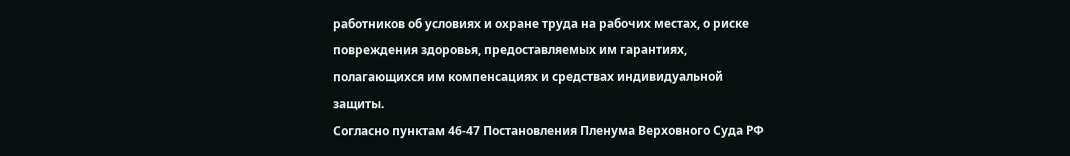работников об условиях и охране труда на рабочих местах, о риске повреждения здоровья, предоставляемых им гарантиях, полагающихся им компенсациях и средствах индивидуальной защиты.
Согласно пунктам 46-47 Постановления Пленума Верховного Суда РФ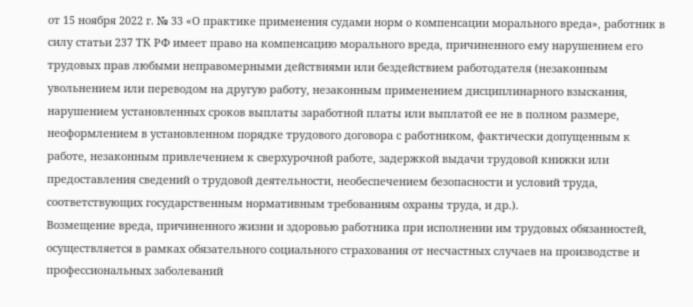от 15 ноября 2022 г. № 33 «О практике применения судами норм о компенсации морального вреда», работник в силу статьи 237 ТК РФ имеет право на компенсацию морального вреда, причиненного ему нарушением его трудовых прав любыми неправомерными действиями или бездействием работодателя (незаконным увольнением или переводом на другую работу, незаконным применением дисциплинарного взыскания, нарушением установленных сроков выплаты заработной платы или выплатой ее не в полном размере, неоформлением в установленном порядке трудового договора с работником, фактически допущенным к работе, незаконным привлечением к сверхурочной работе, задержкой выдачи трудовой книжки или предоставления сведений о трудовой деятельности, необеспечением безопасности и условий труда, соответствующих государственным нормативным требованиям охраны труда, и др.).
Возмещение вреда, причиненного жизни и здоровью работника при исполнении им трудовых обязанностей, осуществляется в рамках обязательного социального страхования от несчастных случаев на производстве и профессиональных заболеваний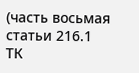(часть восьмая статьи 216.1 ТК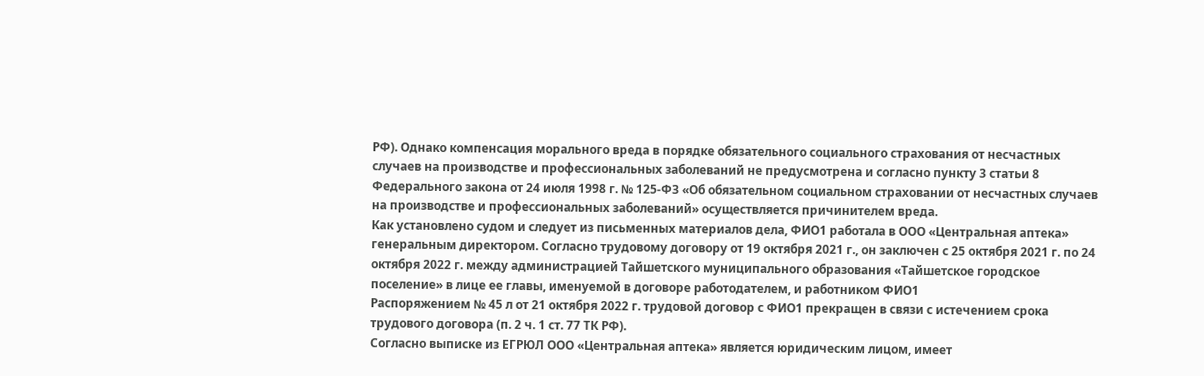РФ). Однако компенсация морального вреда в порядке обязательного социального страхования от несчастных случаев на производстве и профессиональных заболеваний не предусмотрена и согласно пункту 3 статьи 8 Федерального закона от 24 июля 1998 г. № 125-ФЗ «Об обязательном социальном страховании от несчастных случаев на производстве и профессиональных заболеваний» осуществляется причинителем вреда.
Как установлено судом и следует из письменных материалов дела, ФИО1 работала в ООО «Центральная аптека» генеральным директором. Согласно трудовому договору от 19 октября 2021 г., он заключен с 25 октября 2021 г. по 24 октября 2022 г. между администрацией Тайшетского муниципального образования «Тайшетское городское поселение» в лице ее главы, именуемой в договоре работодателем, и работником ФИО1
Распоряжением № 45 л от 21 октября 2022 г. трудовой договор с ФИО1 прекращен в связи с истечением срока трудового договора (п. 2 ч. 1 ст. 77 ТК РФ).
Согласно выписке из ЕГРЮЛ ООО «Центральная аптека» является юридическим лицом, имеет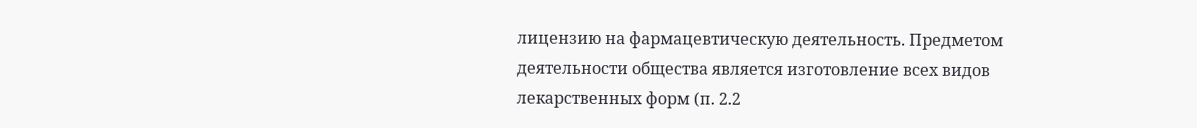лицензию на фармацевтическую деятельность. Предметом деятельности общества является изготовление всех видов лекарственных форм (п. 2.2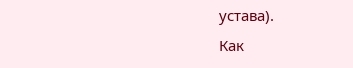устава).
Как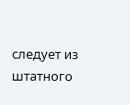следует из штатного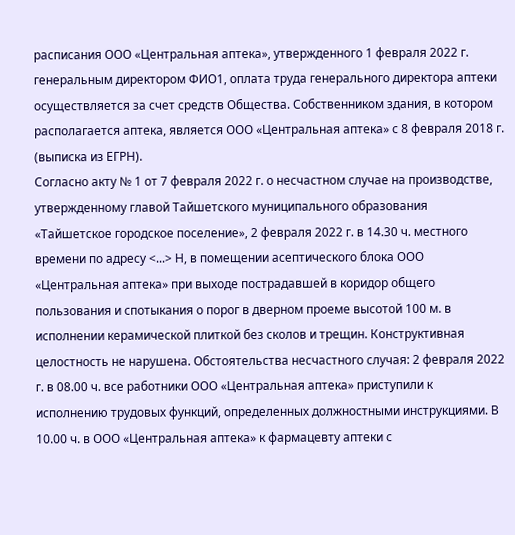расписания ООО «Центральная аптека», утвержденного 1 февраля 2022 г. генеральным директором ФИО1, оплата труда генерального директора аптеки осуществляется за счет средств Общества. Собственником здания, в котором располагается аптека, является ООО «Центральная аптека» с 8 февраля 2018 г. (выписка из ЕГРН).
Согласно акту № 1 от 7 февраля 2022 г. о несчастном случае на производстве, утвержденному главой Тайшетского муниципального образования «Тайшетское городское поселение», 2 февраля 2022 г. в 14.30 ч. местного времени по адресу <...> Н, в помещении асептического блока ООО «Центральная аптека» при выходе пострадавшей в коридор общего пользования и спотыкания о порог в дверном проеме высотой 100 м. в исполнении керамической плиткой без сколов и трещин. Конструктивная целостность не нарушена. Обстоятельства несчастного случая: 2 февраля 2022 г. в 08.00 ч. все работники ООО «Центральная аптека» приступили к исполнению трудовых функций, определенных должностными инструкциями. В 10.00 ч. в ООО «Центральная аптека» к фармацевту аптеки с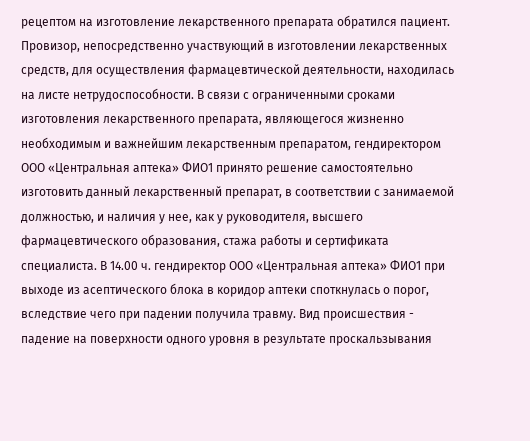рецептом на изготовление лекарственного препарата обратился пациент. Провизор, непосредственно участвующий в изготовлении лекарственных средств, для осуществления фармацевтической деятельности, находилась на листе нетрудоспособности. В связи с ограниченными сроками изготовления лекарственного препарата, являющегося жизненно необходимым и важнейшим лекарственным препаратом, гендиректором ООО «Центральная аптека» ФИО1 принято решение самостоятельно изготовить данный лекарственный препарат, в соответствии с занимаемой должностью, и наличия у нее, как у руководителя, высшего фармацевтического образования, стажа работы и сертификата специалиста. В 14.00 ч. гендиректор ООО «Центральная аптека» ФИО1 при выходе из асептического блока в коридор аптеки споткнулась о порог, вследствие чего при падении получила травму. Вид происшествия - падение на поверхности одного уровня в результате проскальзывания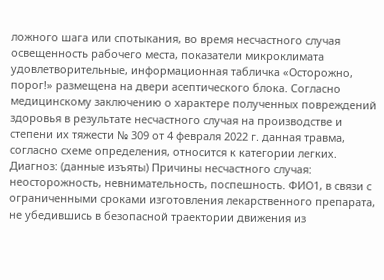ложного шага или спотыкания, во время несчастного случая освещенность рабочего места, показатели микроклимата удовлетворительные, информационная табличка «Осторожно, порог!» размещена на двери асептического блока. Согласно медицинскому заключению о характере полученных повреждений здоровья в результате несчастного случая на производстве и степени их тяжести № 309 от 4 февраля 2022 г. данная травма, согласно схеме определения, относится к категории легких. Диагноз: (данные изъяты) Причины несчастного случая: неосторожность, невнимательность, поспешность. ФИО1, в связи с ограниченными сроками изготовления лекарственного препарата, не убедившись в безопасной траектории движения из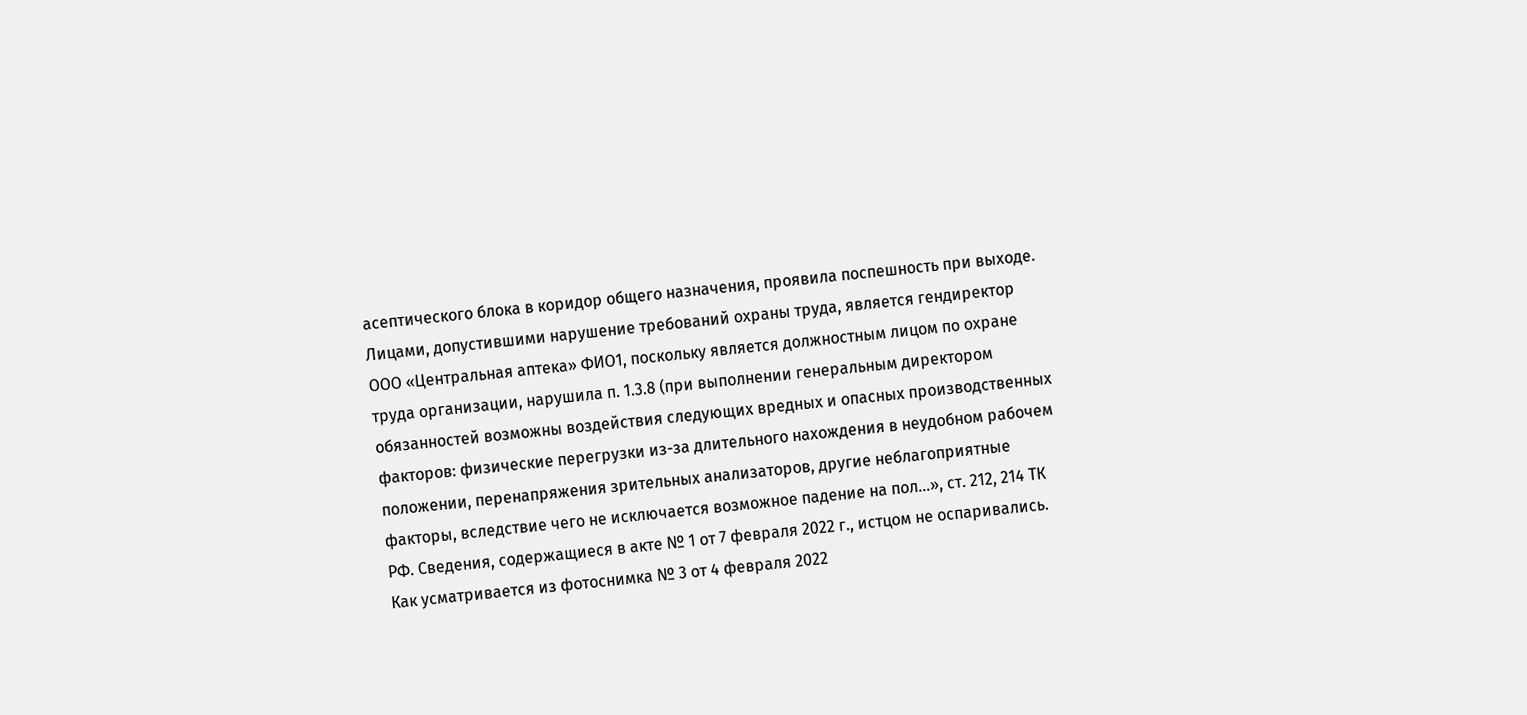асептического блока в коридор общего назначения, проявила поспешность при выходе. Лицами, допустившими нарушение требований охраны труда, является гендиректор ООО «Центральная аптека» ФИО1, поскольку является должностным лицом по охране труда организации, нарушила п. 1.3.8 (при выполнении генеральным директором обязанностей возможны воздействия следующих вредных и опасных производственных факторов: физические перегрузки из-за длительного нахождения в неудобном рабочем положении, перенапряжения зрительных анализаторов, другие неблагоприятные факторы, вследствие чего не исключается возможное падение на пол…», ст. 212, 214 ТК РФ. Сведения, содержащиеся в акте № 1 от 7 февраля 2022 г., истцом не оспаривались. Как усматривается из фотоснимка № 3 от 4 февраля 2022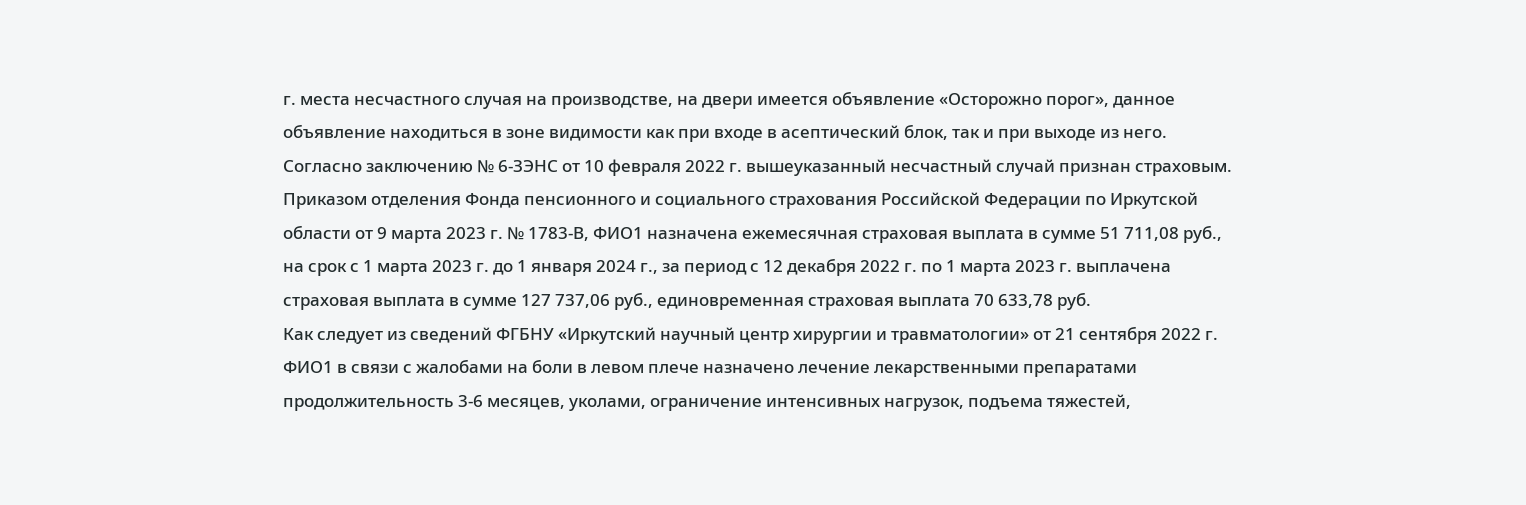г. места несчастного случая на производстве, на двери имеется объявление «Осторожно порог», данное объявление находиться в зоне видимости как при входе в асептический блок, так и при выходе из него.
Согласно заключению № 6-ЗЭНС от 10 февраля 2022 г. вышеуказанный несчастный случай признан страховым. Приказом отделения Фонда пенсионного и социального страхования Российской Федерации по Иркутской области от 9 марта 2023 г. № 1783-В, ФИО1 назначена ежемесячная страховая выплата в сумме 51 711,08 руб., на срок с 1 марта 2023 г. до 1 января 2024 г., за период с 12 декабря 2022 г. по 1 марта 2023 г. выплачена страховая выплата в сумме 127 737,06 руб., единовременная страховая выплата 70 633,78 руб.
Как следует из сведений ФГБНУ «Иркутский научный центр хирургии и травматологии» от 21 сентября 2022 г. ФИО1 в связи с жалобами на боли в левом плече назначено лечение лекарственными препаратами продолжительность 3-6 месяцев, уколами, ограничение интенсивных нагрузок, подъема тяжестей,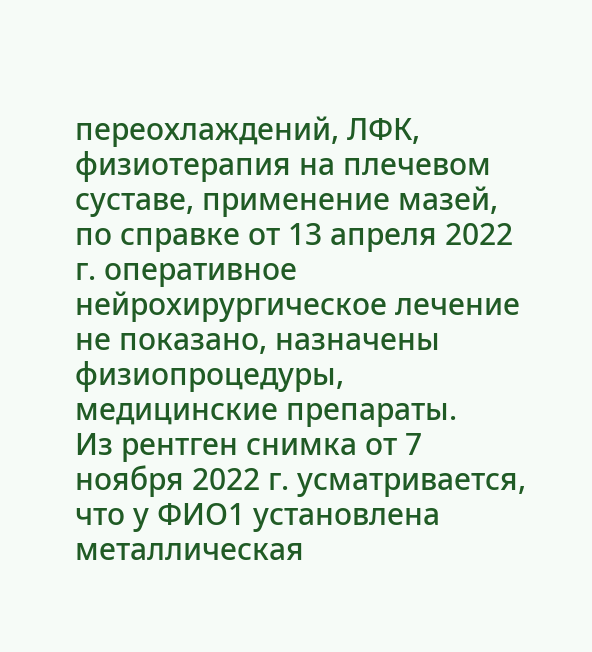переохлаждений, ЛФК, физиотерапия на плечевом суставе, применение мазей, по справке от 13 апреля 2022 г. оперативное нейрохирургическое лечение не показано, назначены физиопроцедуры, медицинские препараты.
Из рентген снимка от 7 ноября 2022 г. усматривается, что у ФИО1 установлена металлическая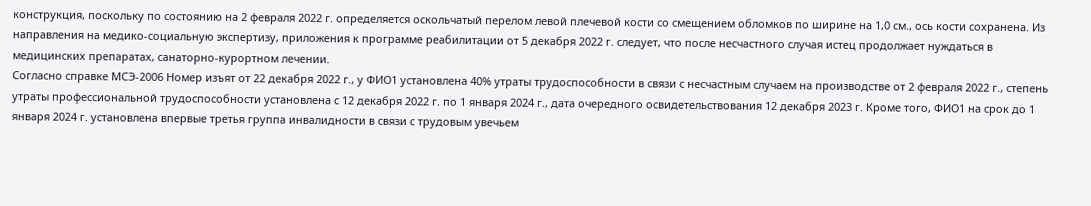конструкция, поскольку по состоянию на 2 февраля 2022 г. определяется оскольчатый перелом левой плечевой кости со смещением обломков по ширине на 1,0 см., ось кости сохранена. Из направления на медико-социальную экспертизу, приложения к программе реабилитации от 5 декабря 2022 г. следует, что после несчастного случая истец продолжает нуждаться в медицинских препаратах, санаторно-курортном лечении.
Согласно справке МСЭ-2006 Номер изъят от 22 декабря 2022 г., у ФИО1 установлена 40% утраты трудоспособности в связи с несчастным случаем на производстве от 2 февраля 2022 г., степень утраты профессиональной трудоспособности установлена с 12 декабря 2022 г. по 1 января 2024 г., дата очередного освидетельствования 12 декабря 2023 г. Кроме того, ФИО1 на срок до 1 января 2024 г. установлена впервые третья группа инвалидности в связи с трудовым увечьем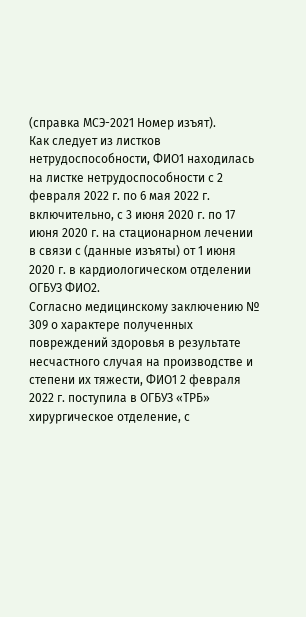(справка МСЭ-2021 Номер изъят).
Как следует из листков нетрудоспособности, ФИО1 находилась на листке нетрудоспособности с 2 февраля 2022 г. по 6 мая 2022 г. включительно, с 3 июня 2020 г. по 17 июня 2020 г. на стационарном лечении в связи с (данные изъяты) от 1 июня 2020 г. в кардиологическом отделении ОГБУЗ ФИО2.
Согласно медицинскому заключению № 309 о характере полученных повреждений здоровья в результате несчастного случая на производстве и степени их тяжести, ФИО1 2 февраля 2022 г. поступила в ОГБУЗ «ТРБ» хирургическое отделение, с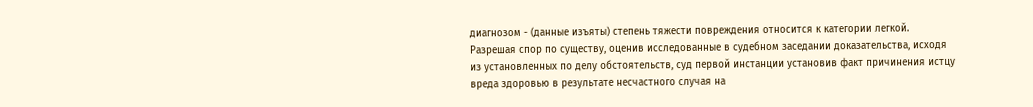диагнозом - (данные изъяты) степень тяжести повреждения относится к категории легкой.
Разрешая спор по существу, оценив исследованные в судебном заседании доказательства, исходя из установленных по делу обстоятельств, суд первой инстанции установив факт причинения истцу вреда здоровью в результате несчастного случая на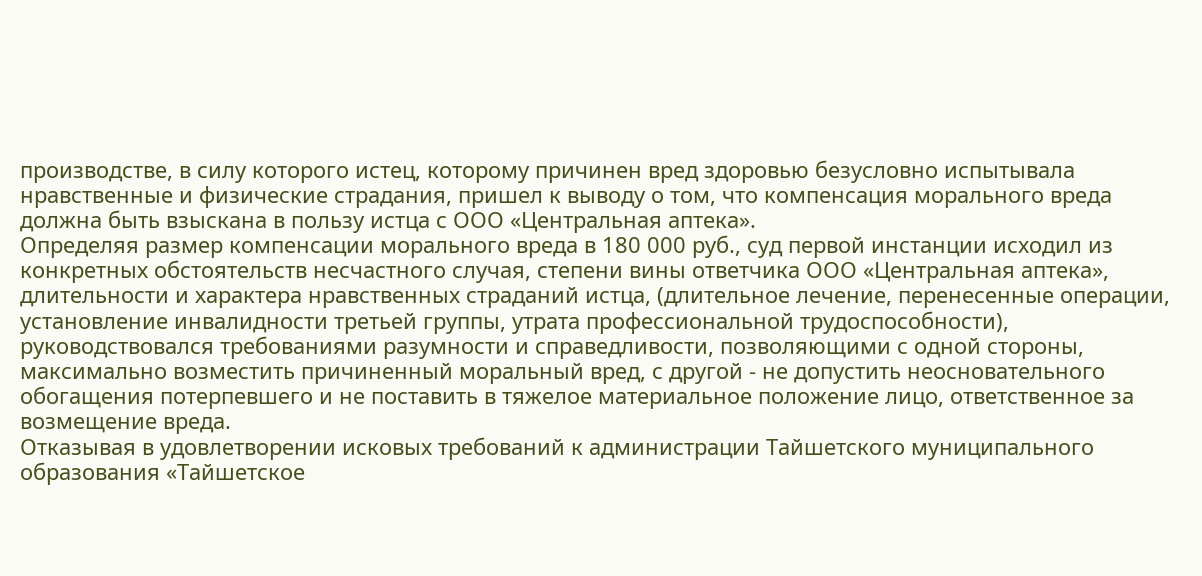производстве, в силу которого истец, которому причинен вред здоровью безусловно испытывала нравственные и физические страдания, пришел к выводу о том, что компенсация морального вреда должна быть взыскана в пользу истца с ООО «Центральная аптека».
Определяя размер компенсации морального вреда в 180 000 руб., суд первой инстанции исходил из конкретных обстоятельств несчастного случая, степени вины ответчика ООО «Центральная аптека», длительности и характера нравственных страданий истца, (длительное лечение, перенесенные операции, установление инвалидности третьей группы, утрата профессиональной трудоспособности), руководствовался требованиями разумности и справедливости, позволяющими с одной стороны, максимально возместить причиненный моральный вред, с другой - не допустить неосновательного обогащения потерпевшего и не поставить в тяжелое материальное положение лицо, ответственное за возмещение вреда.
Отказывая в удовлетворении исковых требований к администрации Тайшетского муниципального образования «Тайшетское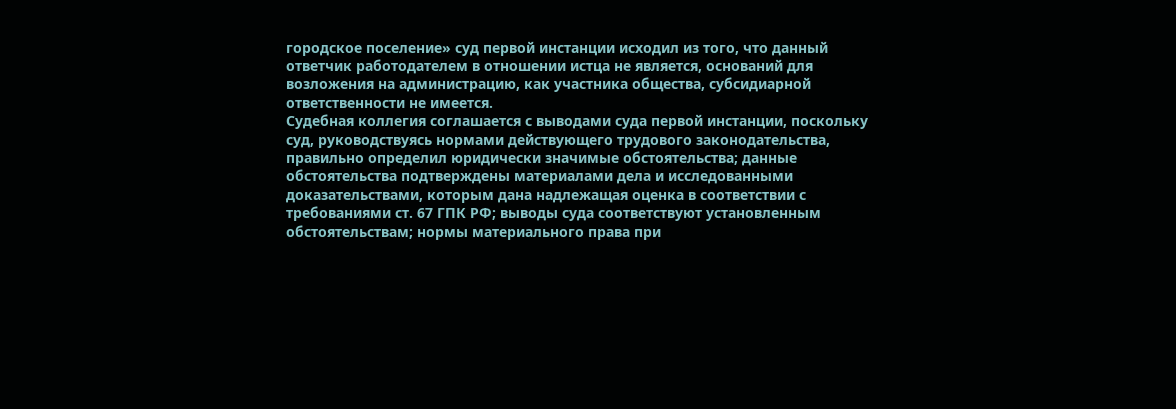городское поселение» суд первой инстанции исходил из того, что данный ответчик работодателем в отношении истца не является, оснований для возложения на администрацию, как участника общества, субсидиарной ответственности не имеется.
Судебная коллегия соглашается с выводами суда первой инстанции, поскольку суд, руководствуясь нормами действующего трудового законодательства, правильно определил юридически значимые обстоятельства; данные обстоятельства подтверждены материалами дела и исследованными доказательствами, которым дана надлежащая оценка в соответствии с требованиями ст. 67 ГПК РФ; выводы суда соответствуют установленным обстоятельствам; нормы материального права при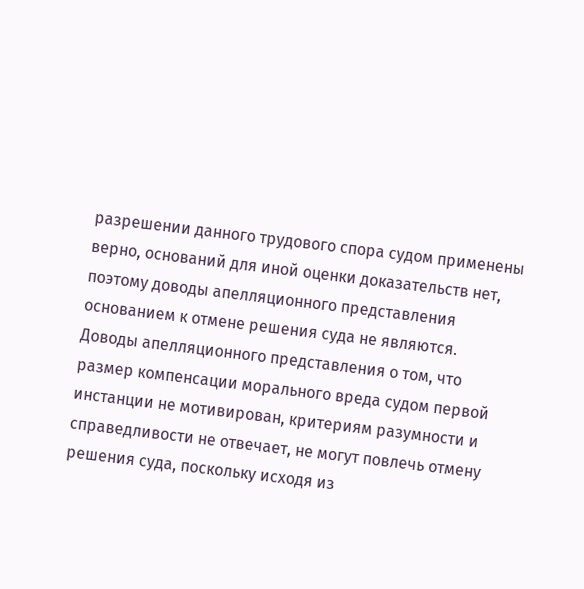разрешении данного трудового спора судом применены верно, оснований для иной оценки доказательств нет, поэтому доводы апелляционного представления основанием к отмене решения суда не являются.
Доводы апелляционного представления о том, что размер компенсации морального вреда судом первой инстанции не мотивирован, критериям разумности и справедливости не отвечает, не могут повлечь отмену решения суда, поскольку исходя из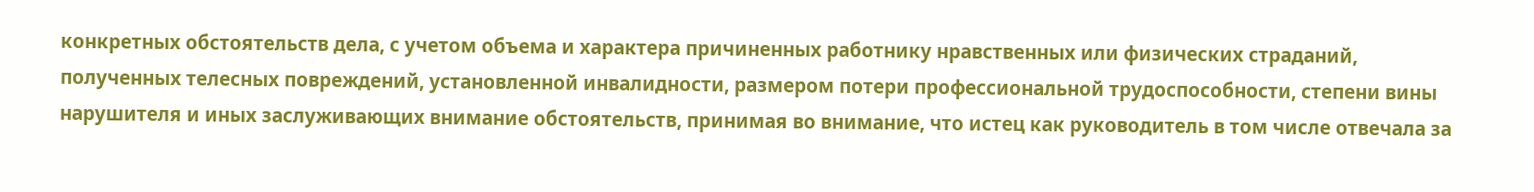конкретных обстоятельств дела, с учетом объема и характера причиненных работнику нравственных или физических страданий, полученных телесных повреждений, установленной инвалидности, размером потери профессиональной трудоспособности, степени вины нарушителя и иных заслуживающих внимание обстоятельств, принимая во внимание, что истец как руководитель в том числе отвечала за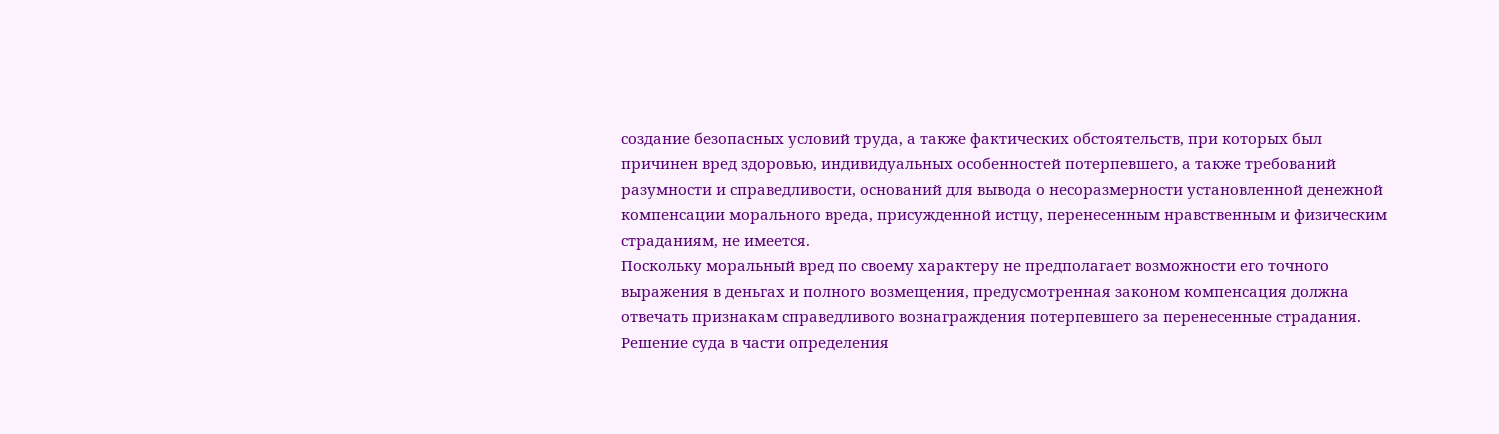создание безопасных условий труда, а также фактических обстоятельств, при которых был причинен вред здоровью, индивидуальных особенностей потерпевшего, а также требований разумности и справедливости, оснований для вывода о несоразмерности установленной денежной компенсации морального вреда, присужденной истцу, перенесенным нравственным и физическим страданиям, не имеется.
Поскольку моральный вред по своему характеру не предполагает возможности его точного выражения в деньгах и полного возмещения, предусмотренная законом компенсация должна отвечать признакам справедливого вознаграждения потерпевшего за перенесенные страдания. Решение суда в части определения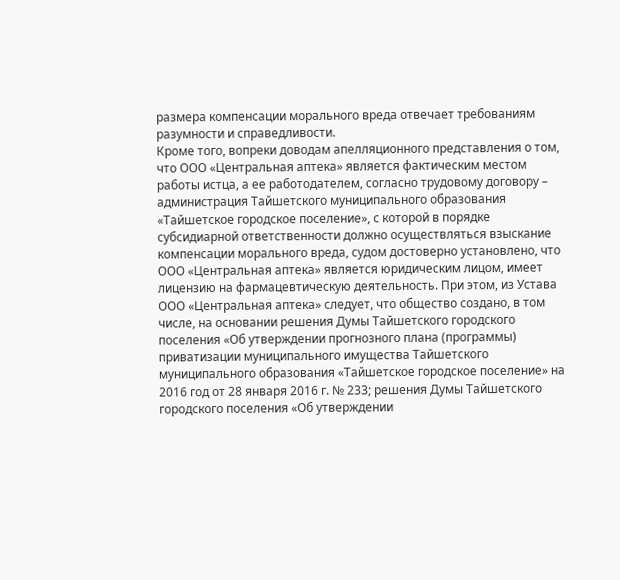размера компенсации морального вреда отвечает требованиям разумности и справедливости.
Кроме того, вопреки доводам апелляционного представления о том, что ООО «Центральная аптека» является фактическим местом работы истца, а ее работодателем, согласно трудовому договору – администрация Тайшетского муниципального образования «Тайшетское городское поселение», с которой в порядке субсидиарной ответственности должно осуществляться взыскание компенсации морального вреда, судом достоверно установлено, что ООО «Центральная аптека» является юридическим лицом, имеет лицензию на фармацевтическую деятельность. При этом, из Устава ООО «Центральная аптека» следует, что общество создано, в том числе, на основании решения Думы Тайшетского городского поселения «Об утверждении прогнозного плана (программы) приватизации муниципального имущества Тайшетского муниципального образования «Тайшетское городское поселение» на 2016 год от 28 января 2016 г. № 233; решения Думы Тайшетского городского поселения «Об утверждении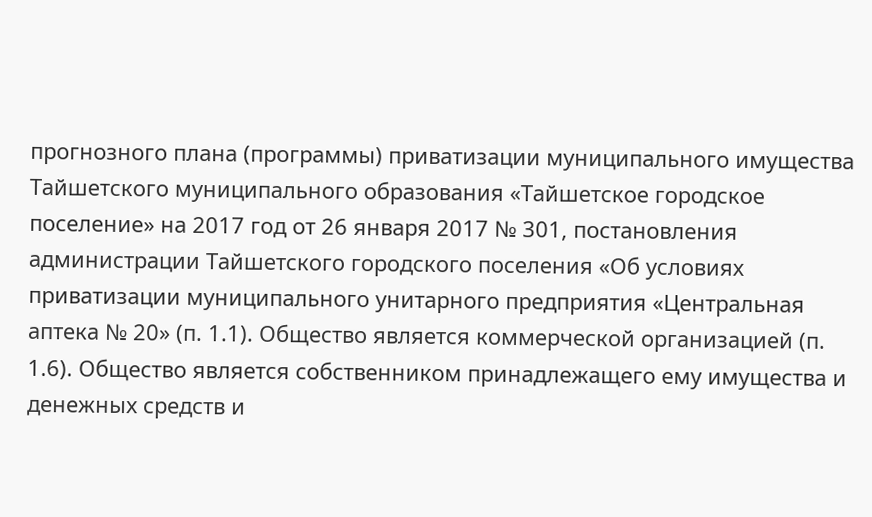прогнозного плана (программы) приватизации муниципального имущества Тайшетского муниципального образования «Тайшетское городское поселение» на 2017 год от 26 января 2017 № 301, постановления администрации Тайшетского городского поселения «Об условиях приватизации муниципального унитарного предприятия «Центральная аптека № 20» (п. 1.1). Общество является коммерческой организацией (п. 1.6). Общество является собственником принадлежащего ему имущества и денежных средств и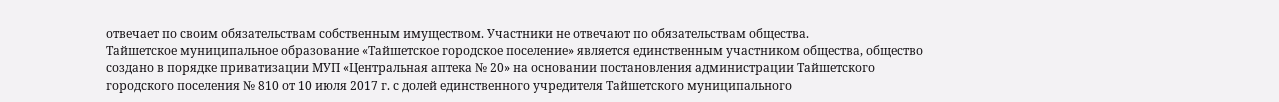отвечает по своим обязательствам собственным имуществом. Участники не отвечают по обязательствам общества.
Тайшетское муниципальное образование «Тайшетское городское поселение» является единственным участником общества, общество создано в порядке приватизации МУП «Центральная аптека № 20» на основании постановления администрации Тайшетского городского поселения № 810 от 10 июля 2017 г. с долей единственного учредителя Тайшетского муниципального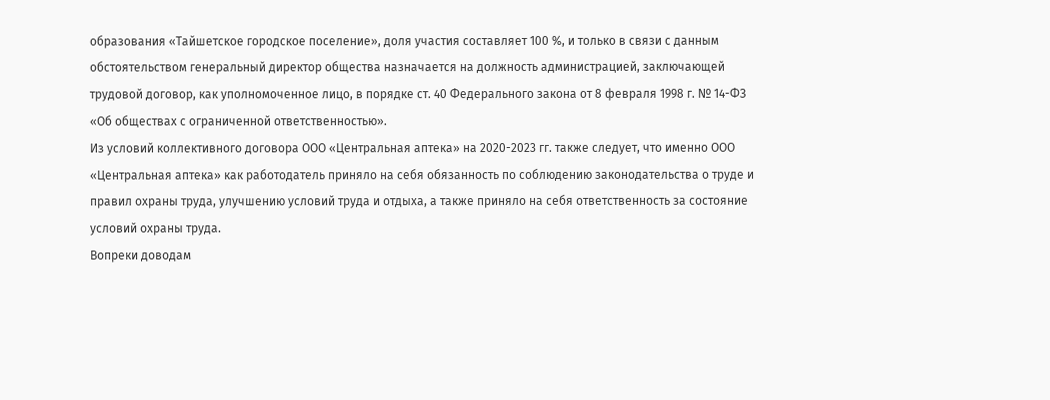образования «Тайшетское городское поселение», доля участия составляет 100 %, и только в связи с данным обстоятельством генеральный директор общества назначается на должность администрацией, заключающей трудовой договор, как уполномоченное лицо, в порядке ст. 40 Федерального закона от 8 февраля 1998 г. № 14-ФЗ «Об обществах с ограниченной ответственностью».
Из условий коллективного договора ООО «Центральная аптека» на 2020-2023 гг. также следует, что именно ООО «Центральная аптека» как работодатель приняло на себя обязанность по соблюдению законодательства о труде и правил охраны труда, улучшению условий труда и отдыха, а также приняло на себя ответственность за состояние условий охраны труда.
Вопреки доводам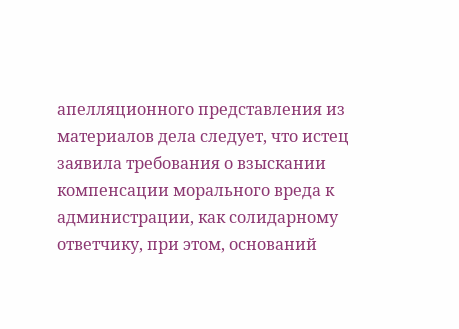апелляционного представления из материалов дела следует, что истец заявила требования о взыскании компенсации морального вреда к администрации, как солидарному ответчику, при этом, оснований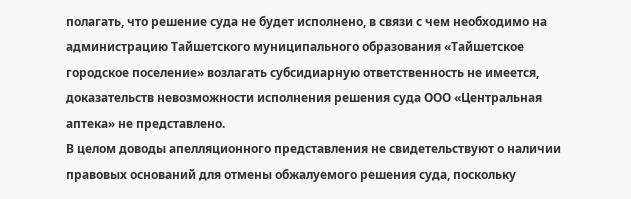полагать, что решение суда не будет исполнено, в связи с чем необходимо на администрацию Тайшетского муниципального образования «Тайшетское городское поселение» возлагать субсидиарную ответственность не имеется, доказательств невозможности исполнения решения суда ООО «Центральная аптека» не представлено.
В целом доводы апелляционного представления не свидетельствуют о наличии правовых оснований для отмены обжалуемого решения суда, поскольку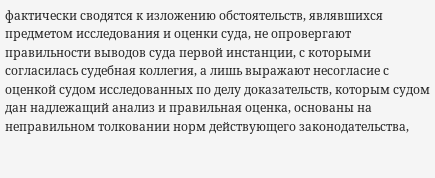фактически сводятся к изложению обстоятельств, являвшихся предметом исследования и оценки суда, не опровергают правильности выводов суда первой инстанции, с которыми согласилась судебная коллегия, а лишь выражают несогласие с оценкой судом исследованных по делу доказательств, которым судом дан надлежащий анализ и правильная оценка, основаны на неправильном толковании норм действующего законодательства,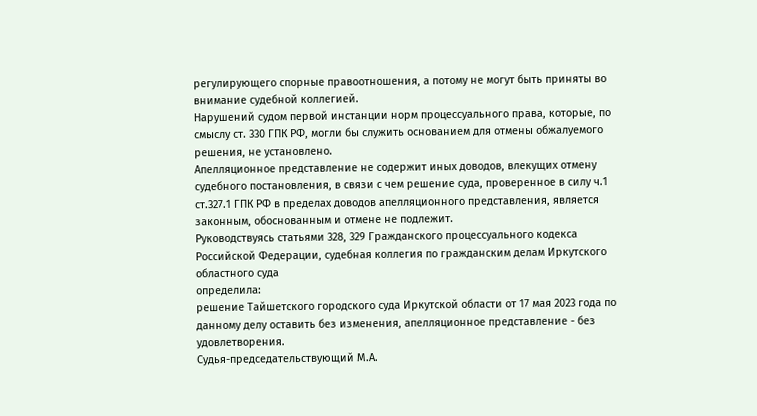регулирующего спорные правоотношения, а потому не могут быть приняты во внимание судебной коллегией.
Нарушений судом первой инстанции норм процессуального права, которые, по смыслу ст. 330 ГПК РФ, могли бы служить основанием для отмены обжалуемого решения, не установлено.
Апелляционное представление не содержит иных доводов, влекущих отмену судебного постановления, в связи с чем решение суда, проверенное в силу ч.1 ст.327.1 ГПК РФ в пределах доводов апелляционного представления, является законным, обоснованным и отмене не подлежит.
Руководствуясь статьями 328, 329 Гражданского процессуального кодекса Российской Федерации, судебная коллегия по гражданским делам Иркутского областного суда
определила:
решение Тайшетского городского суда Иркутской области от 17 мая 2023 года по данному делу оставить без изменения, апелляционное представление - без удовлетворения.
Судья-председательствующий М.А.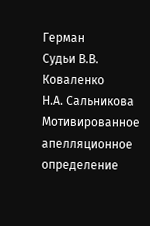Герман
Судьи В.В. Коваленко
Н.А. Сальникова
Мотивированное апелляционное определение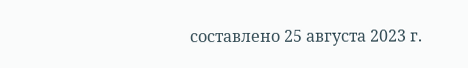составлено 25 августа 2023 г.